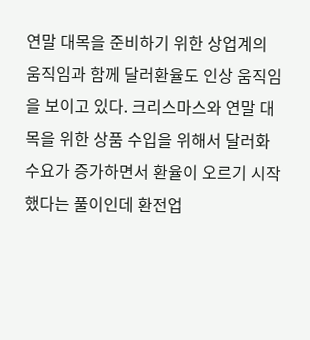연말 대목을 준비하기 위한 상업계의 움직임과 함께 달러환율도 인상 움직임을 보이고 있다. 크리스마스와 연말 대목을 위한 상품 수입을 위해서 달러화 수요가 증가하면서 환율이 오르기 시작했다는 풀이인데 환전업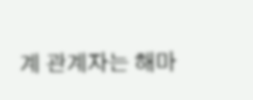계 관계자는 해마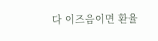다 이즈음이면 환율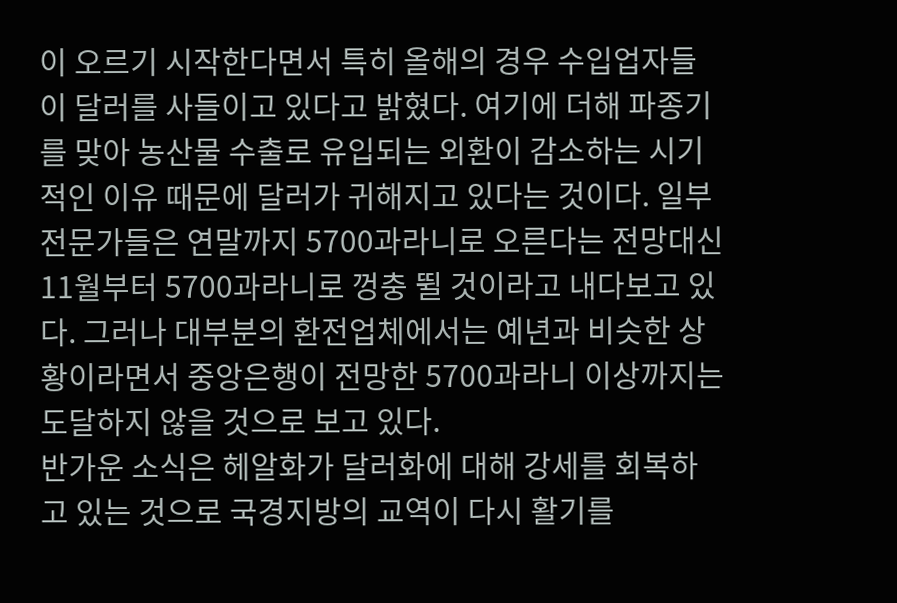이 오르기 시작한다면서 특히 올해의 경우 수입업자들이 달러를 사들이고 있다고 밝혔다. 여기에 더해 파종기를 맞아 농산물 수출로 유입되는 외환이 감소하는 시기적인 이유 때문에 달러가 귀해지고 있다는 것이다. 일부 전문가들은 연말까지 5700과라니로 오른다는 전망대신 11월부터 5700과라니로 껑충 뛸 것이라고 내다보고 있다. 그러나 대부분의 환전업체에서는 예년과 비슷한 상황이라면서 중앙은행이 전망한 5700과라니 이상까지는 도달하지 않을 것으로 보고 있다.
반가운 소식은 헤알화가 달러화에 대해 강세를 회복하고 있는 것으로 국경지방의 교역이 다시 활기를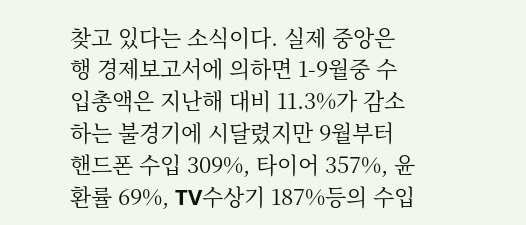찾고 있다는 소식이다. 실제 중앙은행 경제보고서에 의하면 1-9월중 수입총액은 지난해 대비 11.3%가 감소하는 불경기에 시달렸지만 9월부터 핸드폰 수입 309%, 타이어 357%, 윤환률 69%, TV수상기 187%등의 수입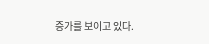증가를 보이고 있다.